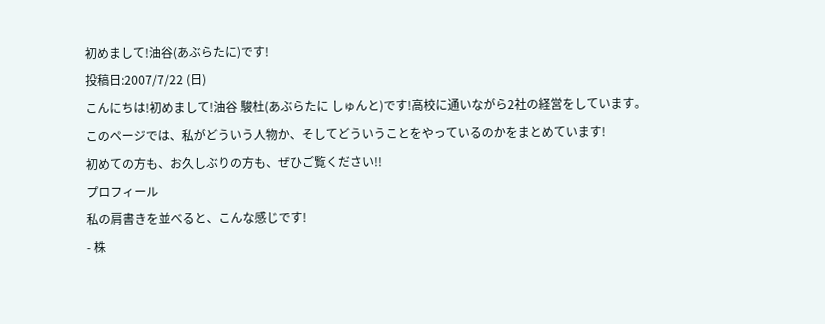初めまして!油谷(あぶらたに)です!
投稿日:2007/7/22 (日)
こんにちは!初めまして!油谷 駿杜(あぶらたに しゅんと)です!高校に通いながら2社の経営をしています。
このページでは、私がどういう人物か、そしてどういうことをやっているのかをまとめています!
初めての方も、お久しぶりの方も、ぜひご覧ください!!
プロフィール
私の肩書きを並べると、こんな感じです!
- 株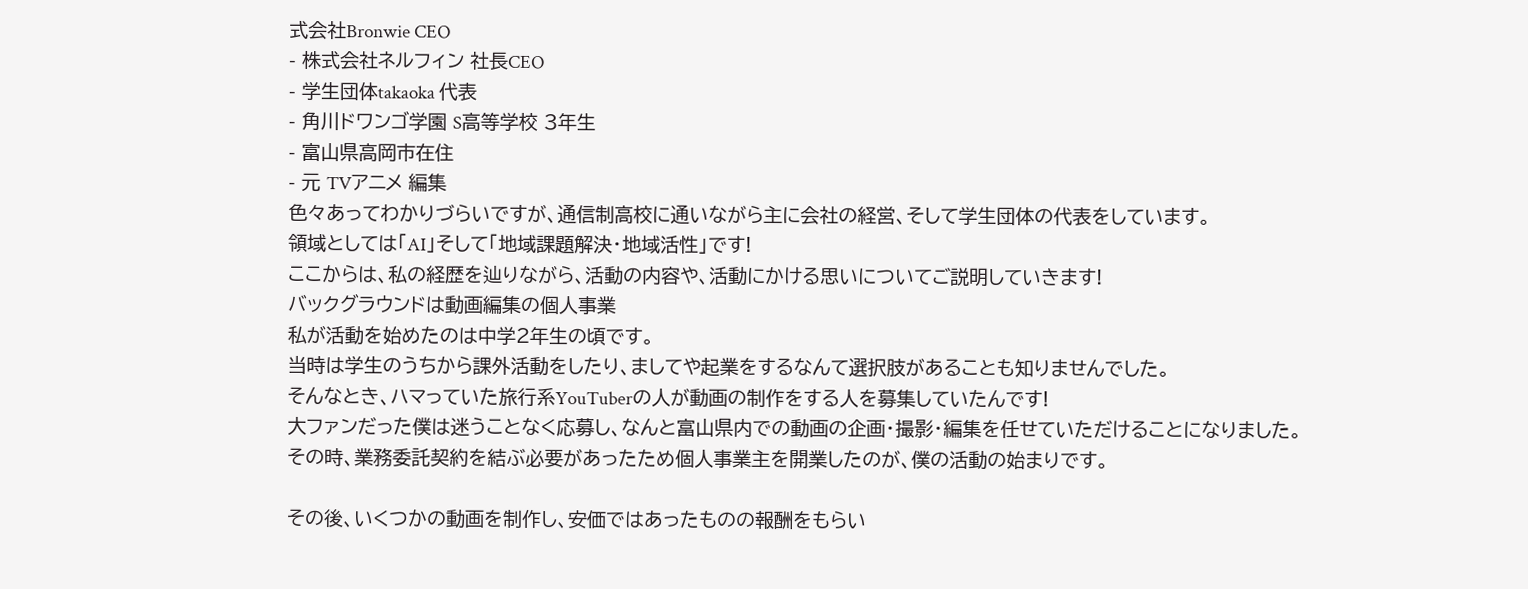式会社Bronwie CEO
- 株式会社ネルフィン 社長CEO
- 学生団体takaoka 代表
- 角川ドワンゴ学園 S高等学校 3年生
- 富山県高岡市在住
- 元 TVアニメ 編集
色々あってわかりづらいですが、通信制高校に通いながら主に会社の経営、そして学生団体の代表をしています。
領域としては「AI」そして「地域課題解決・地域活性」です!
ここからは、私の経歴を辿りながら、活動の内容や、活動にかける思いについてご説明していきます!
バックグラウンドは動画編集の個人事業
私が活動を始めたのは中学2年生の頃です。
当時は学生のうちから課外活動をしたり、ましてや起業をするなんて選択肢があることも知りませんでした。
そんなとき、ハマっていた旅行系YouTuberの人が動画の制作をする人を募集していたんです!
大ファンだった僕は迷うことなく応募し、なんと富山県内での動画の企画・撮影・編集を任せていただけることになりました。
その時、業務委託契約を結ぶ必要があったため個人事業主を開業したのが、僕の活動の始まりです。

その後、いくつかの動画を制作し、安価ではあったものの報酬をもらい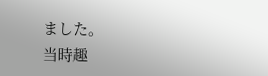ました。
当時趣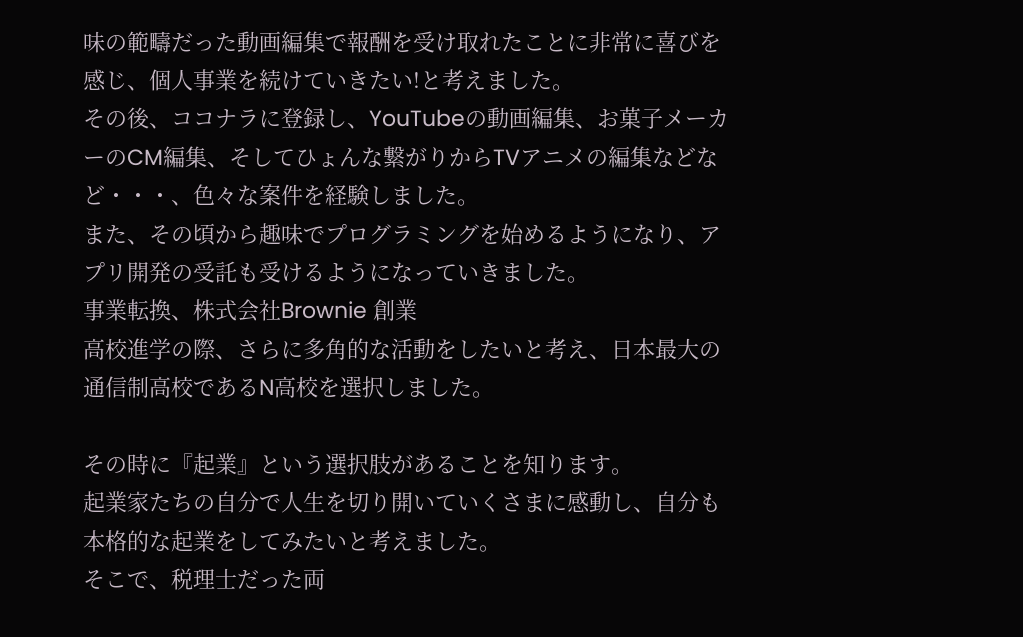味の範疇だった動画編集で報酬を受け取れたことに非常に喜びを感じ、個人事業を続けていきたい!と考えました。
その後、ココナラに登録し、YouTubeの動画編集、お菓子メーカーのCM編集、そしてひょんな繋がりからTVアニメの編集などなど・・・、色々な案件を経験しました。
また、その頃から趣味でプログラミングを始めるようになり、アプリ開発の受託も受けるようになっていきました。
事業転換、株式会社Brownie 創業
高校進学の際、さらに多角的な活動をしたいと考え、日本最大の通信制高校であるN高校を選択しました。

その時に『起業』という選択肢があることを知ります。
起業家たちの自分で人生を切り開いていくさまに感動し、自分も本格的な起業をしてみたいと考えました。
そこで、税理士だった両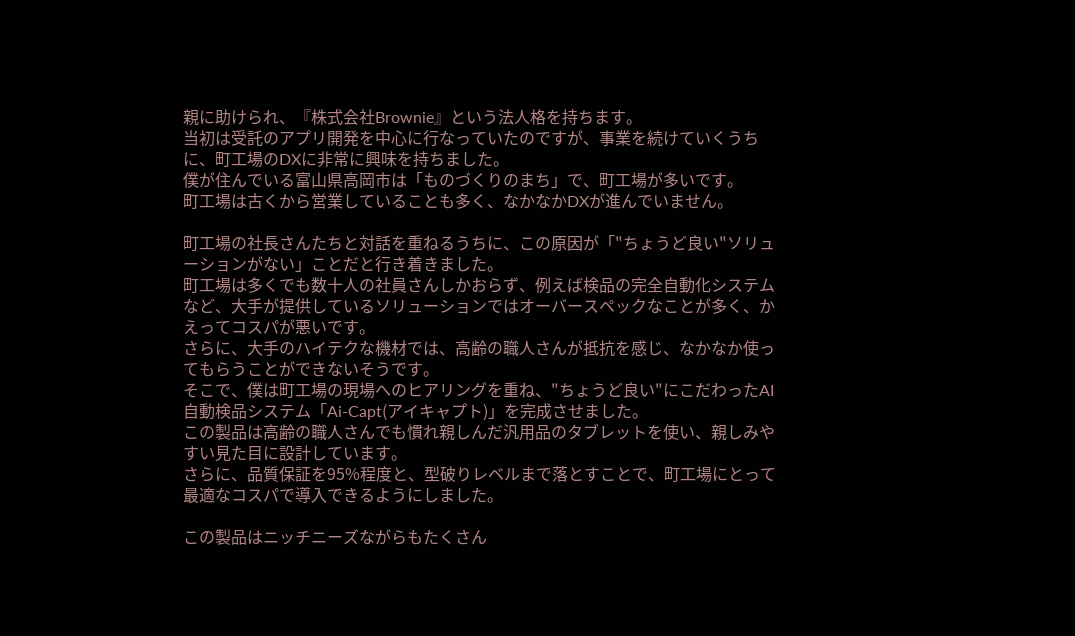親に助けられ、『株式会社Brownie』という法人格を持ちます。
当初は受託のアプリ開発を中心に行なっていたのですが、事業を続けていくうちに、町工場のDXに非常に興味を持ちました。
僕が住んでいる富山県高岡市は「ものづくりのまち」で、町工場が多いです。
町工場は古くから営業していることも多く、なかなかDXが進んでいません。

町工場の社長さんたちと対話を重ねるうちに、この原因が「"ちょうど良い"ソリューションがない」ことだと行き着きました。
町工場は多くでも数十人の社員さんしかおらず、例えば検品の完全自動化システムなど、大手が提供しているソリューションではオーバースペックなことが多く、かえってコスパが悪いです。
さらに、大手のハイテクな機材では、高齢の職人さんが抵抗を感じ、なかなか使ってもらうことができないそうです。
そこで、僕は町工場の現場へのヒアリングを重ね、"ちょうど良い"にこだわったAI自動検品システム「Ai-Capt(アイキャプト)」を完成させました。
この製品は高齢の職人さんでも慣れ親しんだ汎用品のタブレットを使い、親しみやすい見た目に設計しています。
さらに、品質保証を95%程度と、型破りレベルまで落とすことで、町工場にとって最適なコスパで導入できるようにしました。

この製品はニッチニーズながらもたくさん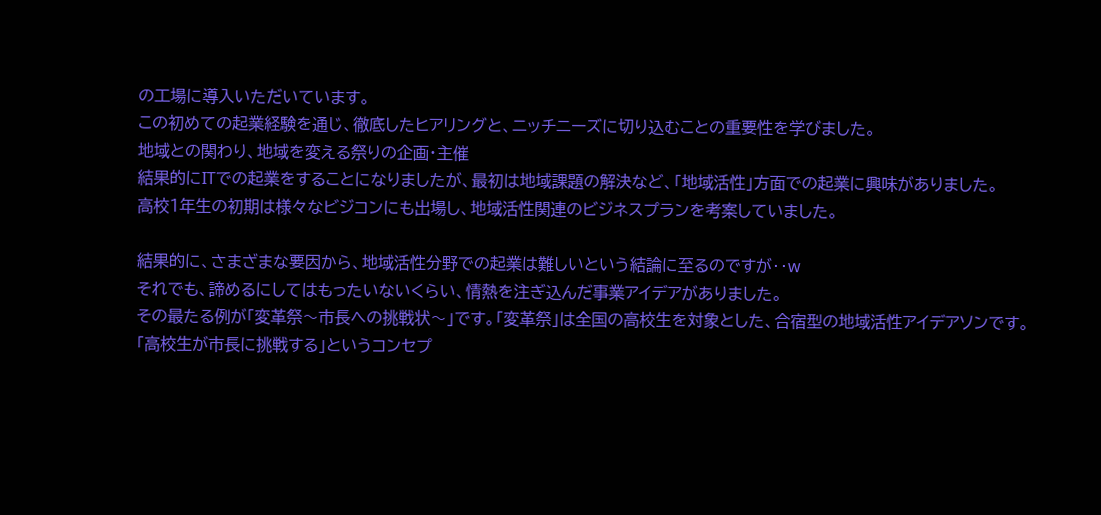の工場に導入いただいています。
この初めての起業経験を通じ、徹底したヒアリングと、ニッチニーズに切り込むことの重要性を学びました。
地域との関わり、地域を変える祭りの企画・主催
結果的にITでの起業をすることになりましたが、最初は地域課題の解決など、「地域活性」方面での起業に興味がありました。
高校1年生の初期は様々なビジコンにも出場し、地域活性関連のビジネスプランを考案していました。

結果的に、さまざまな要因から、地域活性分野での起業は難しいという結論に至るのですが‥w
それでも、諦めるにしてはもったいないくらい、情熱を注ぎ込んだ事業アイデアがありました。
その最たる例が「変革祭〜市長への挑戦状〜」です。「変革祭」は全国の高校生を対象とした、合宿型の地域活性アイデアソンです。
「高校生が市長に挑戦する」というコンセプ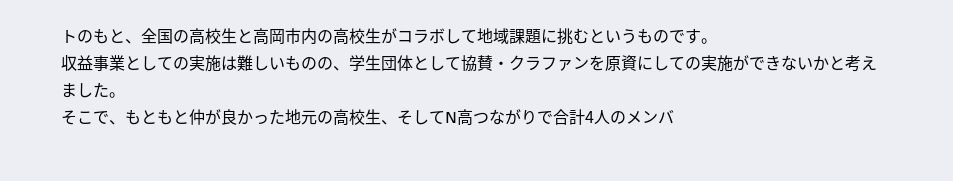トのもと、全国の高校生と高岡市内の高校生がコラボして地域課題に挑むというものです。
収益事業としての実施は難しいものの、学生団体として協賛・クラファンを原資にしての実施ができないかと考えました。
そこで、もともと仲が良かった地元の高校生、そしてN高つながりで合計4人のメンバ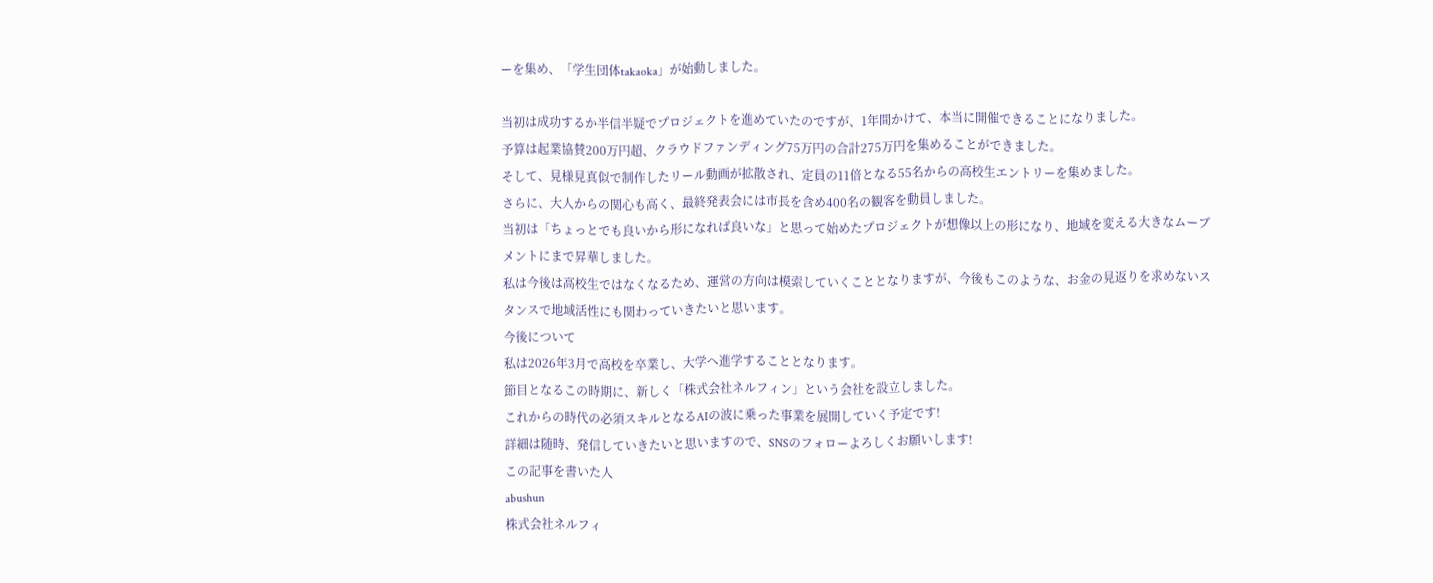ーを集め、「学生団体takaoka」が始動しました。

当初は成功するか半信半疑でプロジェクトを進めていたのですが、1年間かけて、本当に開催できることになりました。
予算は起業協賛200万円超、クラウドファンディング75万円の合計275万円を集めることができました。
そして、見様見真似で制作したリール動画が拡散され、定員の11倍となる55名からの高校生エントリーを集めました。
さらに、大人からの関心も高く、最終発表会には市長を含め400名の観客を動員しました。
当初は「ちょっとでも良いから形になれば良いな」と思って始めたプロジェクトが想像以上の形になり、地域を変える大きなムーブメントにまで昇華しました。
私は今後は高校生ではなくなるため、運営の方向は模索していくこととなりますが、今後もこのような、お金の見返りを求めないスタンスで地域活性にも関わっていきたいと思います。
今後について
私は2026年3月で高校を卒業し、大学へ進学することとなります。
節目となるこの時期に、新しく「株式会社ネルフィン」という会社を設立しました。
これからの時代の必須スキルとなるAIの波に乗った事業を展開していく予定です!
詳細は随時、発信していきたいと思いますので、SNSのフォローよろしくお願いします!
この記事を書いた人
abushun
株式会社ネルフィ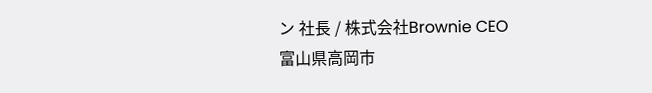ン 社長 / 株式会社Brownie CEO
富山県高岡市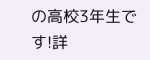の高校3年生です!詳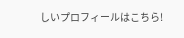しいプロフィールはこちら!